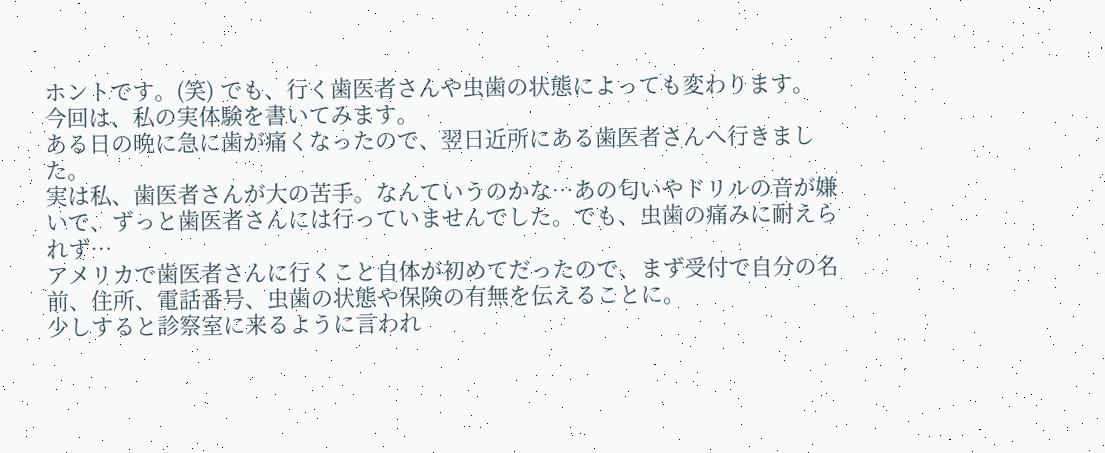ホントです。(笑) でも、行く歯医者さんや虫歯の状態によっても変わります。
今回は、私の実体験を書いてみます。
ある日の晩に急に歯が痛くなったので、翌日近所にある歯医者さんへ行きました。
実は私、歯医者さんが大の苦手。なんていうのかな…あの匂いやドリルの音が嫌いで、ずっと歯医者さんには行っていませんでした。でも、虫歯の痛みに耐えられず…
アメリカで歯医者さんに行くこと自体が初めてだったので、まず受付で自分の名前、住所、電話番号、虫歯の状態や保険の有無を伝えることに。
少しすると診察室に来るように言われ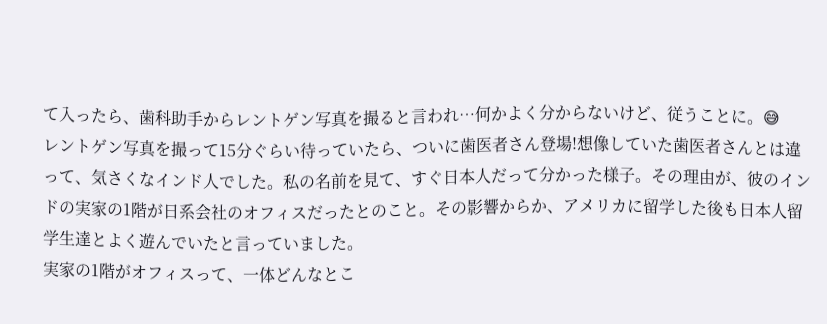て入ったら、歯科助手からレントゲン写真を撮ると言われ…何かよく分からないけど、従うことに。😅
レントゲン写真を撮って15分ぐらい待っていたら、ついに歯医者さん登場!想像していた歯医者さんとは違って、気さくなインド人でした。私の名前を見て、すぐ日本人だって分かった様子。その理由が、彼のインドの実家の1階が日系会社のオフィスだったとのこと。その影響からか、アメリカに留学した後も日本人留学生達とよく遊んでいたと言っていました。
実家の1階がオフィスって、一体どんなとこ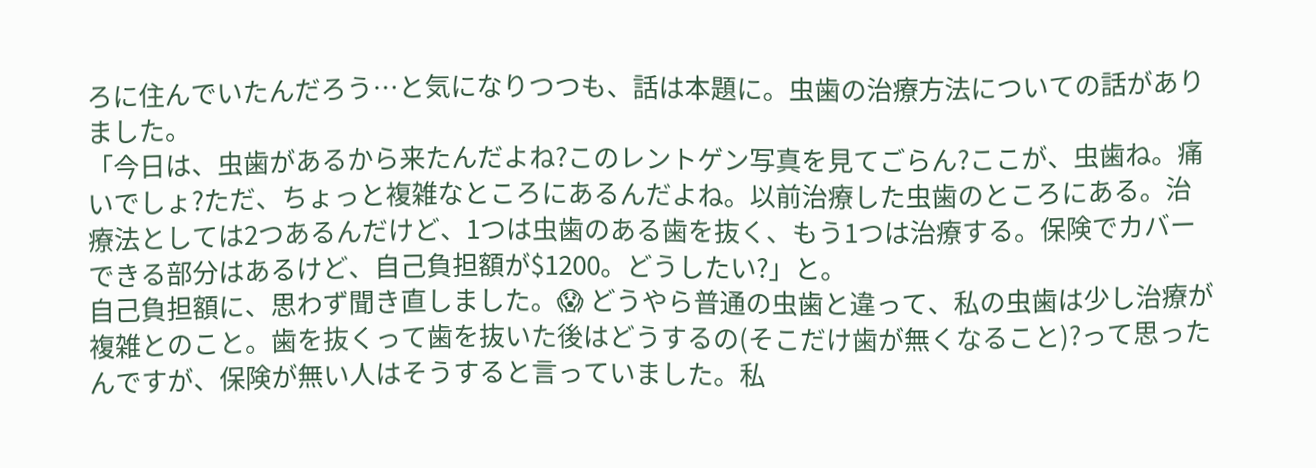ろに住んでいたんだろう…と気になりつつも、話は本題に。虫歯の治療方法についての話がありました。
「今日は、虫歯があるから来たんだよね?このレントゲン写真を見てごらん?ここが、虫歯ね。痛いでしょ?ただ、ちょっと複雑なところにあるんだよね。以前治療した虫歯のところにある。治療法としては2つあるんだけど、1つは虫歯のある歯を抜く、もう1つは治療する。保険でカバーできる部分はあるけど、自己負担額が$1200。どうしたい?」と。
自己負担額に、思わず聞き直しました。😱 どうやら普通の虫歯と違って、私の虫歯は少し治療が複雑とのこと。歯を抜くって歯を抜いた後はどうするの(そこだけ歯が無くなること)?って思ったんですが、保険が無い人はそうすると言っていました。私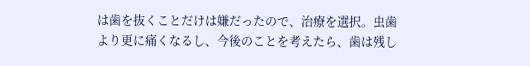は歯を抜くことだけは嫌だったので、治療を選択。虫歯より更に痛くなるし、今後のことを考えたら、歯は残し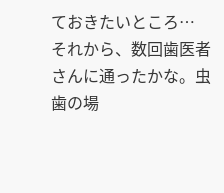ておきたいところ…
それから、数回歯医者さんに通ったかな。虫歯の場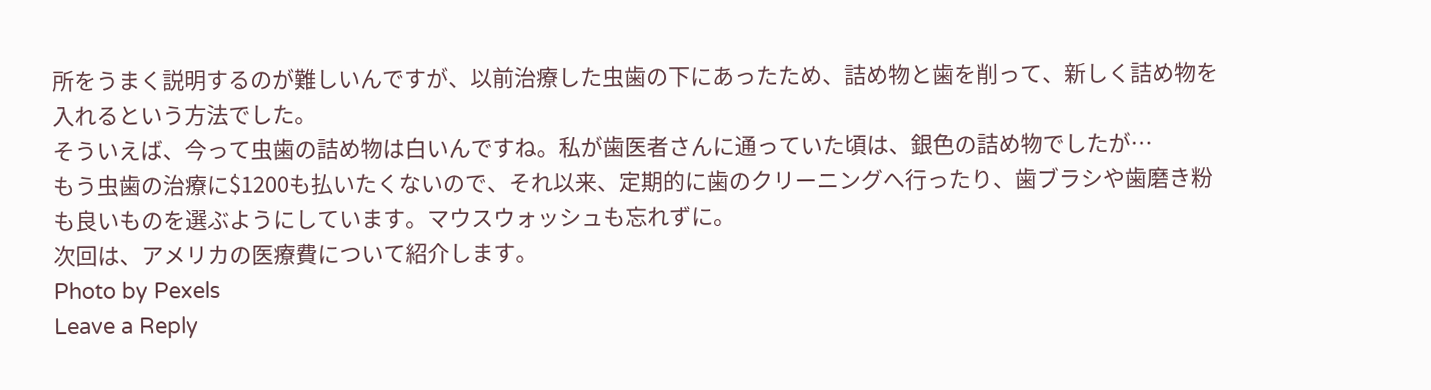所をうまく説明するのが難しいんですが、以前治療した虫歯の下にあったため、詰め物と歯を削って、新しく詰め物を入れるという方法でした。
そういえば、今って虫歯の詰め物は白いんですね。私が歯医者さんに通っていた頃は、銀色の詰め物でしたが…
もう虫歯の治療に$1200も払いたくないので、それ以来、定期的に歯のクリーニングへ行ったり、歯ブラシや歯磨き粉も良いものを選ぶようにしています。マウスウォッシュも忘れずに。
次回は、アメリカの医療費について紹介します。
Photo by Pexels
Leave a Reply